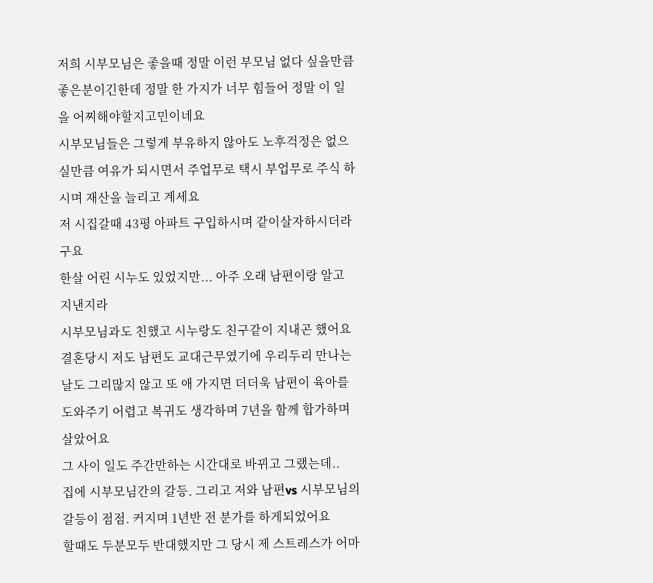저희 시부모님은 좋을때 정말 이런 부모님 없다 싶을만큼 좋은분이긴한데 정말 한 가지가 너무 힘들어 정말 이 일을 어찌해야할지고민이네요
시부모님들은 그렇게 부유하지 않아도 노후걱정은 없으실만큼 여유가 되시면서 주업무로 택시 부업무로 주식 하시며 재산을 늘리고 계세요
저 시집갈때 43평 아파트 구입하시며 같이살자하시더라구요
한살 어린 시누도 있었지만... 아주 오래 남편이랑 알고 지낸지라
시부모님과도 친했고 시누랑도 친구같이 지내곤 했어요
결혼당시 저도 남편도 교대근무였기에 우리두리 만나는 날도 그리많지 않고 또 애 가지면 더더욱 남편이 육아를 도와주기 어렵고 복귀도 생각하며 7년을 함께 합가하며 살았어요
그 사이 일도 주간만하는 시간대로 바뀌고 그랬는데..
집에 시부모님간의 갈등. 그리고 저와 남편vs 시부모님의 갈등이 점점. 커지며 1년반 전 분가를 하게되었어요
할때도 두분모두 반대했지만 그 당시 제 스트레스가 어마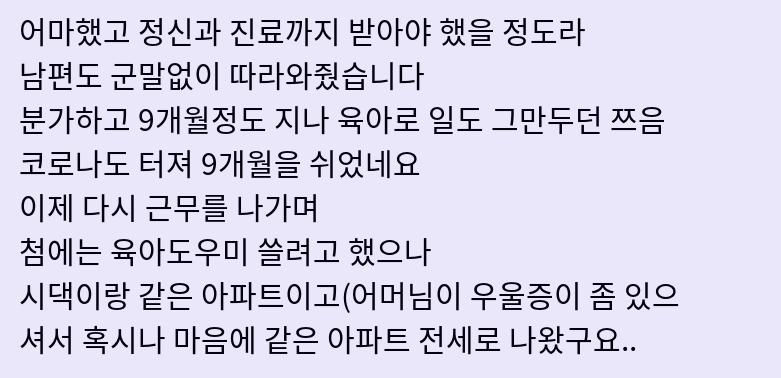어마했고 정신과 진료까지 받아야 했을 정도라
남편도 군말없이 따라와줬습니다
분가하고 9개월정도 지나 육아로 일도 그만두던 쯔음 코로나도 터져 9개월을 쉬었네요
이제 다시 근무를 나가며
첨에는 육아도우미 쓸려고 했으나
시댁이랑 같은 아파트이고(어머님이 우울증이 좀 있으셔서 혹시나 마음에 같은 아파트 전세로 나왔구요..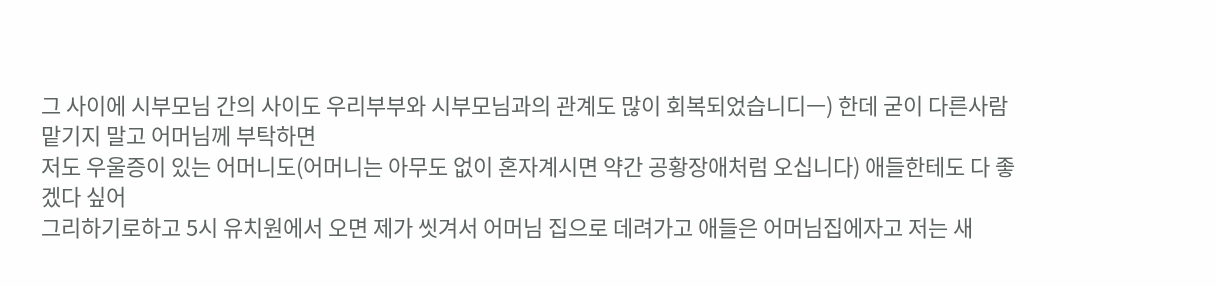그 사이에 시부모님 간의 사이도 우리부부와 시부모님과의 관계도 많이 회복되었습니디ㅡ) 한데 굳이 다른사람 맡기지 말고 어머님께 부탁하면
저도 우울증이 있는 어머니도(어머니는 아무도 없이 혼자계시면 약간 공황장애처럼 오십니다) 애들한테도 다 좋겠다 싶어
그리하기로하고 5시 유치원에서 오면 제가 씻겨서 어머님 집으로 데려가고 애들은 어머님집에자고 저는 새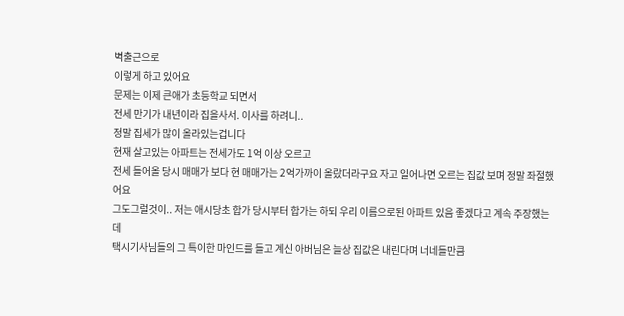벽출근으로
이렇게 하고 있어요
문제는 이제 큰애가 초등학교 되면서
전세 만기가 내년이라 집을사서. 이사를 하려니..
정말 집세가 많이 올라있는겁니다
현재 살고있는 아파트는 전세가도 1억 이상 오르고
전세 들어올 당시 매매가 보다 현 매매가는 2억가까이 올랐더라구요 자고 일어나면 오르는 집값 보며 정말 좌절했어요
그도그럴것이.. 저는 애시당초 합가 당시부터 합가는 하되 우리 이름으로된 아파트 있음 좋겠다고 계속 주장했는데
택시기사님들의 그 특이한 마인드를 들고 계신 아버님은 늘상 집값은 내린다며 너네들만큼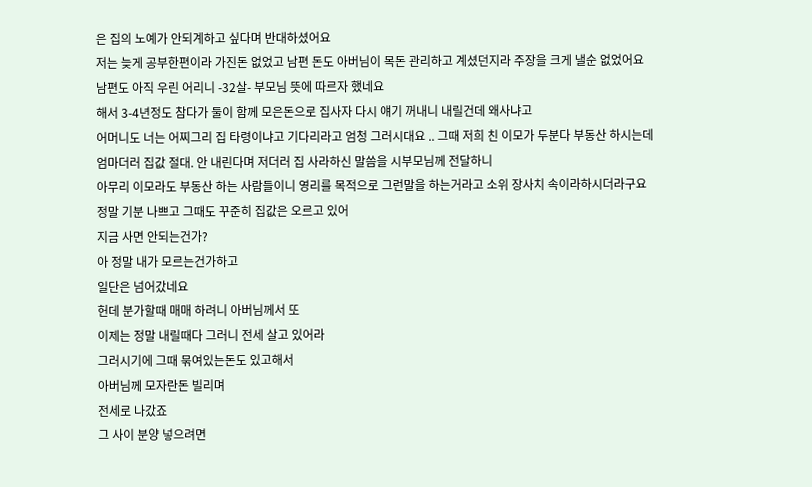은 집의 노예가 안되계하고 싶다며 반대하셨어요
저는 늦게 공부한편이라 가진돈 없었고 남편 돈도 아버님이 목돈 관리하고 계셨던지라 주장을 크게 낼순 없었어요
남편도 아직 우린 어리니 -32살- 부모님 뜻에 따르자 했네요
해서 3-4년정도 참다가 둘이 함께 모은돈으로 집사자 다시 얘기 꺼내니 내릴건데 왜사냐고
어머니도 너는 어찌그리 집 타령이냐고 기다리라고 엄청 그러시대요 .. 그때 저희 친 이모가 두분다 부동산 하시는데
엄마더러 집값 절대. 안 내린다며 저더러 집 사라하신 말씀을 시부모님께 전달하니
아무리 이모라도 부동산 하는 사람들이니 영리를 목적으로 그런말을 하는거라고 소위 장사치 속이라하시더라구요
정말 기분 나쁘고 그때도 꾸준히 집값은 오르고 있어
지금 사면 안되는건가?
아 정말 내가 모르는건가하고
일단은 넘어갔네요
헌데 분가할때 매매 하려니 아버님께서 또
이제는 정말 내릴때다 그러니 전세 살고 있어라
그러시기에 그때 묶여있는돈도 있고해서
아버님께 모자란돈 빌리며
전세로 나갔죠
그 사이 분양 넣으려면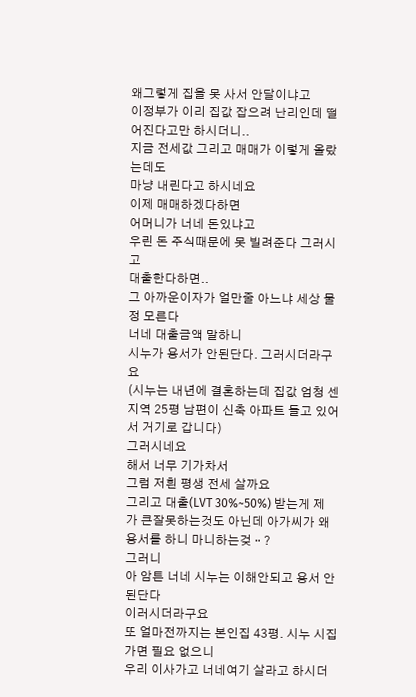왜그렇게 집을 못 사서 안달이냐고
이정부가 이리 집값 잡으려 난리인데 떨어진다고만 하시더니..
지금 전세값 그리고 매매가 이렇게 올랐는데도
마냥 내린다고 하시네요
이제 매매하겠다하면
어머니가 너네 돈있냐고
우린 돈 주식때문에 못 빌려준다 그러시고
대출한다하면..
그 아까운이자가 얼만줄 아느냐 세상 물정 모른다
너네 대출금액 말하니
시누가 용서가 안된단다. 그러시더라구요
(시누는 내년에 결혼하는데 집값 엄청 센 지역 25평 남편이 신축 아파트 들고 있어서 거기로 갑니다)
그러시네요
해서 너무 기가차서
그럼 저흰 평생 전세 살까요
그리고 대출(LVT 30%~50%) 받는게 제가 큰잘못하는것도 아닌데 아가씨가 왜 용서를 하니 마니하는겆ᆢ?
그러니
아 암튼 너네 시누는 이해안되고 용서 안된단다
이러시더라구요
또 얼마전까지는 본인집 43평. 시누 시집가면 필요 없으니
우리 이사가고 너네여기 살라고 하시더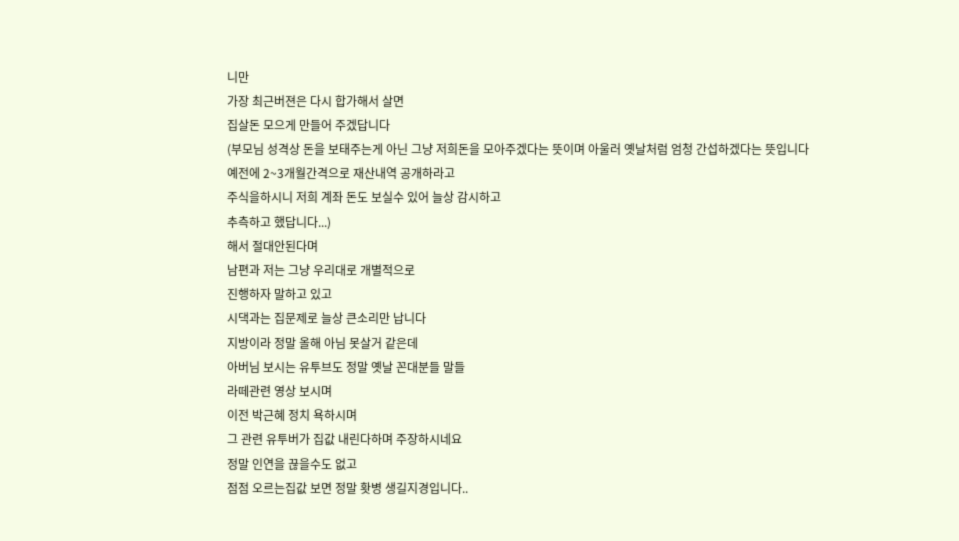니만
가장 최근버젼은 다시 합가해서 살면
집살돈 모으게 만들어 주겠답니다
(부모님 성격상 돈을 보태주는게 아닌 그냥 저희돈을 모아주겠다는 뜻이며 아울러 옛날처럼 엄청 간섭하겠다는 뜻입니다
예전에 2~3개월간격으로 재산내역 공개하라고
주식을하시니 저희 계좌 돈도 보실수 있어 늘상 감시하고
추측하고 했답니다...)
해서 절대안된다며
남편과 저는 그냥 우리대로 개별적으로
진행하자 말하고 있고
시댁과는 집문제로 늘상 큰소리만 납니다
지방이라 정말 올해 아님 못살거 같은데
아버님 보시는 유투브도 정말 옛날 꼰대분들 말들
라떼관련 영상 보시며
이전 박근혜 정치 욕하시며
그 관련 유투버가 집값 내린다하며 주장하시네요
정말 인연을 끊을수도 없고
점점 오르는집값 보면 정말 홧병 생길지경입니다..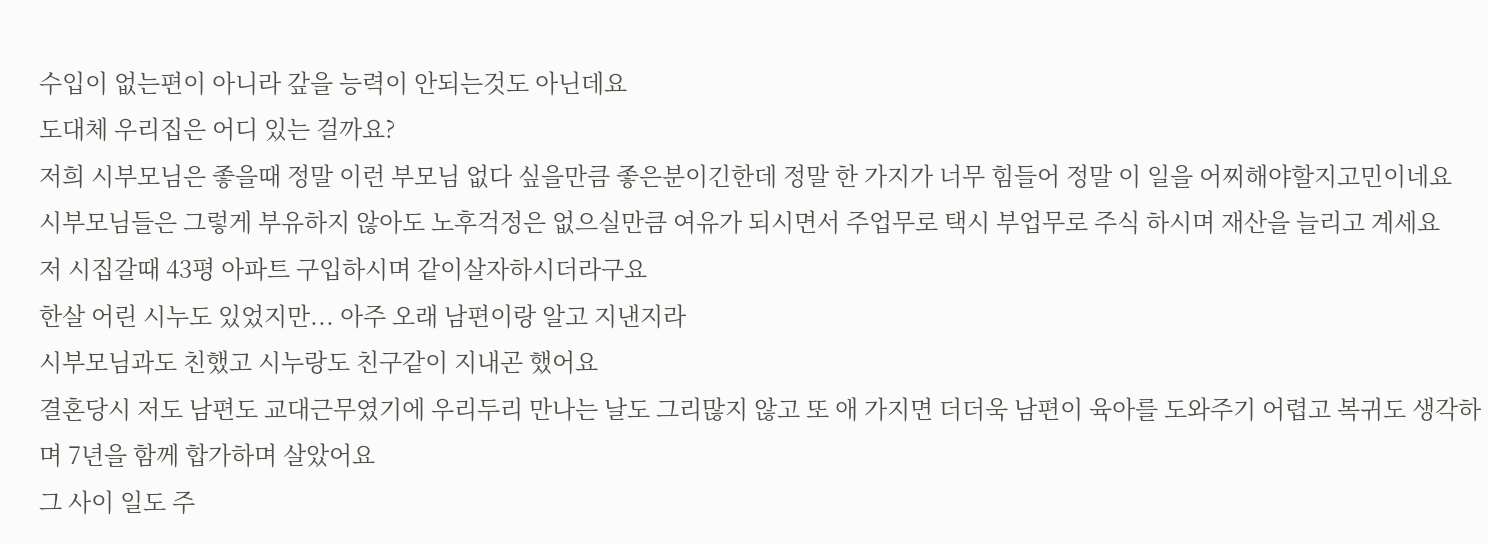수입이 없는편이 아니라 갚을 능력이 안되는것도 아닌데요
도대체 우리집은 어디 있는 걸까요?
저희 시부모님은 좋을때 정말 이런 부모님 없다 싶을만큼 좋은분이긴한데 정말 한 가지가 너무 힘들어 정말 이 일을 어찌해야할지고민이네요
시부모님들은 그렇게 부유하지 않아도 노후걱정은 없으실만큼 여유가 되시면서 주업무로 택시 부업무로 주식 하시며 재산을 늘리고 계세요
저 시집갈때 43평 아파트 구입하시며 같이살자하시더라구요
한살 어린 시누도 있었지만... 아주 오래 남편이랑 알고 지낸지라
시부모님과도 친했고 시누랑도 친구같이 지내곤 했어요
결혼당시 저도 남편도 교대근무였기에 우리두리 만나는 날도 그리많지 않고 또 애 가지면 더더욱 남편이 육아를 도와주기 어렵고 복귀도 생각하며 7년을 함께 합가하며 살았어요
그 사이 일도 주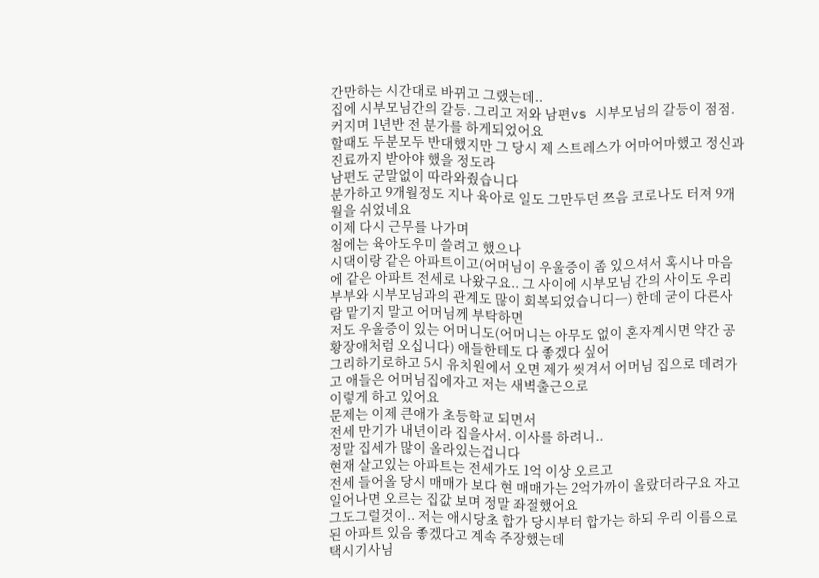간만하는 시간대로 바뀌고 그랬는데..
집에 시부모님간의 갈등. 그리고 저와 남편vs 시부모님의 갈등이 점점. 커지며 1년반 전 분가를 하게되었어요
할때도 두분모두 반대했지만 그 당시 제 스트레스가 어마어마했고 정신과 진료까지 받아야 했을 정도라
남편도 군말없이 따라와줬습니다
분가하고 9개월정도 지나 육아로 일도 그만두던 쯔음 코로나도 터져 9개월을 쉬었네요
이제 다시 근무를 나가며
첨에는 육아도우미 쓸려고 했으나
시댁이랑 같은 아파트이고(어머님이 우울증이 좀 있으셔서 혹시나 마음에 같은 아파트 전세로 나왔구요.. 그 사이에 시부모님 간의 사이도 우리부부와 시부모님과의 관계도 많이 회복되었습니디ㅡ) 한데 굳이 다른사람 맡기지 말고 어머님께 부탁하면
저도 우울증이 있는 어머니도(어머니는 아무도 없이 혼자계시면 약간 공황장애처럼 오십니다) 애들한테도 다 좋겠다 싶어
그리하기로하고 5시 유치원에서 오면 제가 씻겨서 어머님 집으로 데려가고 애들은 어머님집에자고 저는 새벽출근으로
이렇게 하고 있어요
문제는 이제 큰애가 초등학교 되면서
전세 만기가 내년이라 집을사서. 이사를 하려니..
정말 집세가 많이 올라있는겁니다
현재 살고있는 아파트는 전세가도 1억 이상 오르고
전세 들어올 당시 매매가 보다 현 매매가는 2억가까이 올랐더라구요 자고 일어나면 오르는 집값 보며 정말 좌절했어요
그도그럴것이.. 저는 애시당초 합가 당시부터 합가는 하되 우리 이름으로된 아파트 있음 좋겠다고 계속 주장했는데
택시기사님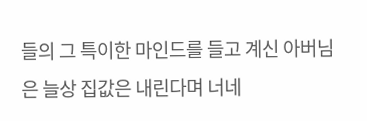들의 그 특이한 마인드를 들고 계신 아버님은 늘상 집값은 내린다며 너네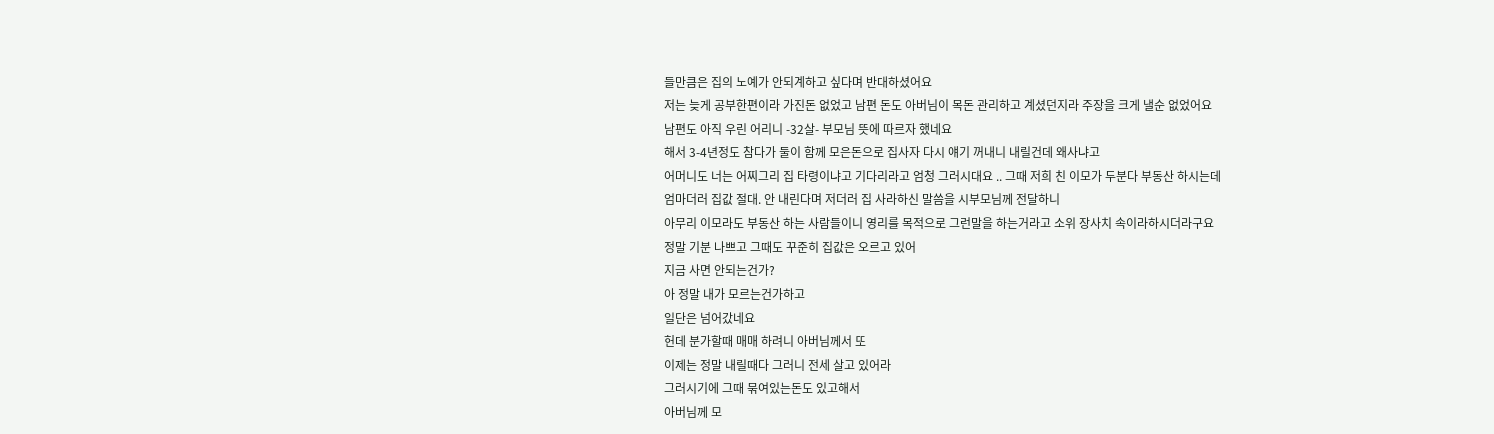들만큼은 집의 노예가 안되계하고 싶다며 반대하셨어요
저는 늦게 공부한편이라 가진돈 없었고 남편 돈도 아버님이 목돈 관리하고 계셨던지라 주장을 크게 낼순 없었어요
남편도 아직 우린 어리니 -32살- 부모님 뜻에 따르자 했네요
해서 3-4년정도 참다가 둘이 함께 모은돈으로 집사자 다시 얘기 꺼내니 내릴건데 왜사냐고
어머니도 너는 어찌그리 집 타령이냐고 기다리라고 엄청 그러시대요 .. 그때 저희 친 이모가 두분다 부동산 하시는데
엄마더러 집값 절대. 안 내린다며 저더러 집 사라하신 말씀을 시부모님께 전달하니
아무리 이모라도 부동산 하는 사람들이니 영리를 목적으로 그런말을 하는거라고 소위 장사치 속이라하시더라구요
정말 기분 나쁘고 그때도 꾸준히 집값은 오르고 있어
지금 사면 안되는건가?
아 정말 내가 모르는건가하고
일단은 넘어갔네요
헌데 분가할때 매매 하려니 아버님께서 또
이제는 정말 내릴때다 그러니 전세 살고 있어라
그러시기에 그때 묶여있는돈도 있고해서
아버님께 모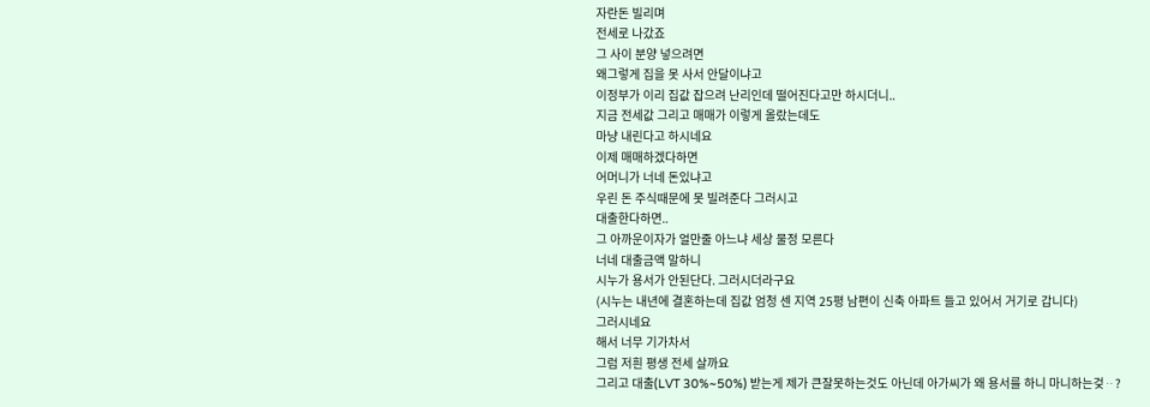자란돈 빌리며
전세로 나갔죠
그 사이 분양 넣으려면
왜그렇게 집을 못 사서 안달이냐고
이정부가 이리 집값 잡으려 난리인데 떨어진다고만 하시더니..
지금 전세값 그리고 매매가 이렇게 올랐는데도
마냥 내린다고 하시네요
이제 매매하겠다하면
어머니가 너네 돈있냐고
우린 돈 주식때문에 못 빌려준다 그러시고
대출한다하면..
그 아까운이자가 얼만줄 아느냐 세상 물정 모른다
너네 대출금액 말하니
시누가 용서가 안된단다. 그러시더라구요
(시누는 내년에 결혼하는데 집값 엄청 센 지역 25평 남편이 신축 아파트 들고 있어서 거기로 갑니다)
그러시네요
해서 너무 기가차서
그럼 저흰 평생 전세 살까요
그리고 대출(LVT 30%~50%) 받는게 제가 큰잘못하는것도 아닌데 아가씨가 왜 용서를 하니 마니하는겆ᆢ?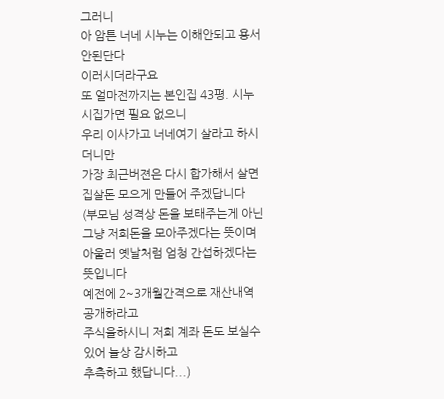그러니
아 암튼 너네 시누는 이해안되고 용서 안된단다
이러시더라구요
또 얼마전까지는 본인집 43평. 시누 시집가면 필요 없으니
우리 이사가고 너네여기 살라고 하시더니만
가장 최근버젼은 다시 합가해서 살면
집살돈 모으게 만들어 주겠답니다
(부모님 성격상 돈을 보태주는게 아닌 그냥 저희돈을 모아주겠다는 뜻이며 아울러 옛날처럼 엄청 간섭하겠다는 뜻입니다
예전에 2~3개월간격으로 재산내역 공개하라고
주식을하시니 저희 계좌 돈도 보실수 있어 늘상 감시하고
추측하고 했답니다...)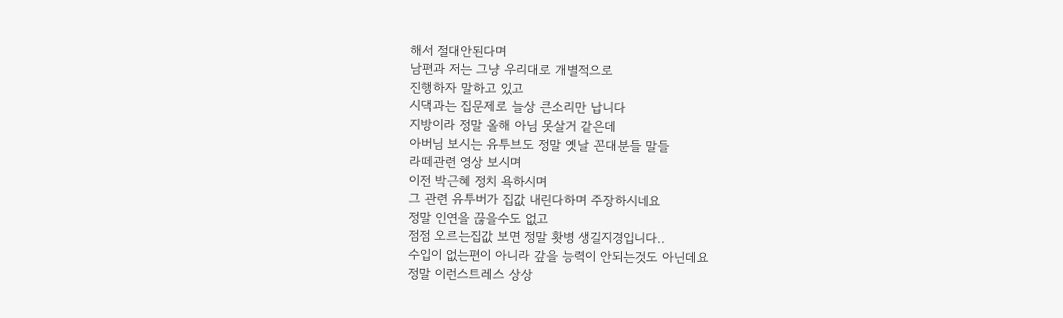해서 절대안된다며
남편과 저는 그냥 우리대로 개별적으로
진행하자 말하고 있고
시댁과는 집문제로 늘상 큰소리만 납니다
지방이라 정말 올해 아님 못살거 같은데
아버님 보시는 유투브도 정말 옛날 꼰대분들 말들
라떼관련 영상 보시며
이전 박근혜 정치 욕하시며
그 관련 유투버가 집값 내린다하며 주장하시네요
정말 인연을 끊을수도 없고
점점 오르는집값 보면 정말 홧병 생길지경입니다..
수입이 없는편이 아니라 갚을 능력이 안되는것도 아닌데요
정말 이런스트레스 상상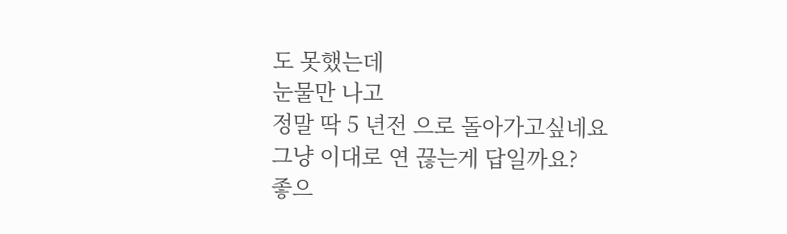도 못했는데
눈물만 나고
정말 딱 5 년전 으로 돌아가고싶네요
그냥 이대로 연 끊는게 답일까요?
좋으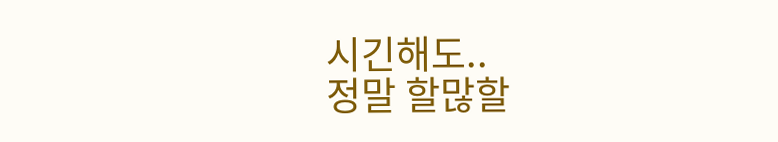시긴해도..
정말 할많할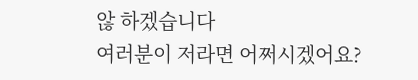않 하겠습니다
여러분이 저라면 어쩌시겠어요?